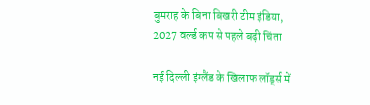बुमराह के बिना बिखरी टीम इंडिया, 2027 वर्ल्ड कप से पहले बढ़ी चिंता

नई दिल्ली इंग्लैंड के खिलाफ लॉर्ड्स में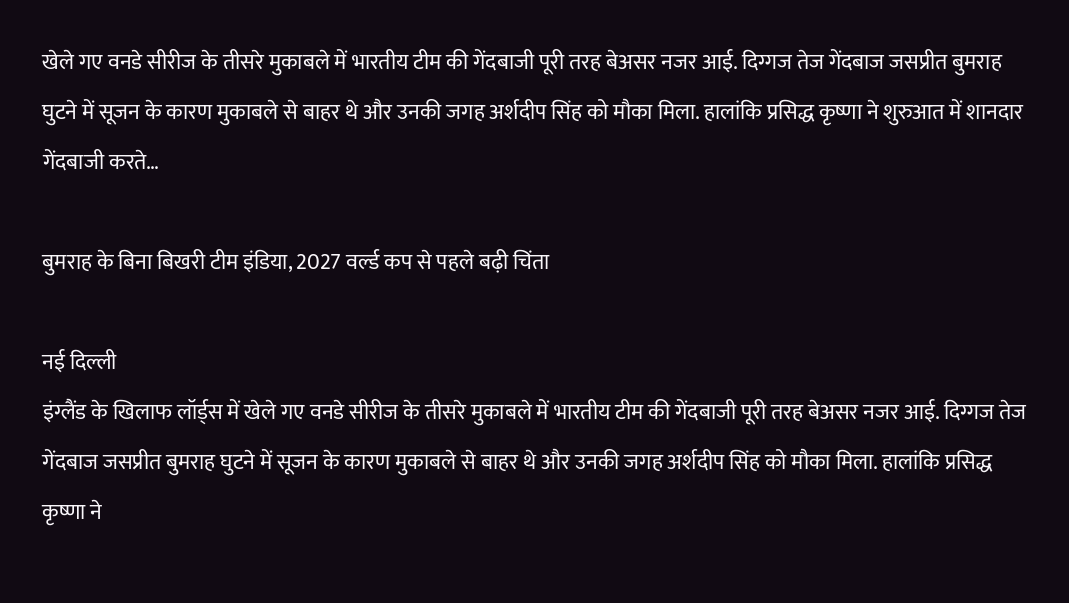खेले गए वनडे सीरीज के तीसरे मुकाबले में भारतीय टीम की गेंदबाजी पूरी तरह बेअसर नजर आई. दिग्गज तेज गेंदबाज जसप्रीत बुमराह घुटने में सूजन के कारण मुकाबले से बाहर थे और उनकी जगह अर्शदीप सिंह को मौका मिला. हालांकि प्रसिद्ध कृष्णा ने शुरुआत में शानदार गेंदबाजी करते…

बुमराह के बिना बिखरी टीम इंडिया, 2027 वर्ल्ड कप से पहले बढ़ी चिंता

नई दिल्ली
इंग्लैंड के खिलाफ लॉर्ड्स में खेले गए वनडे सीरीज के तीसरे मुकाबले में भारतीय टीम की गेंदबाजी पूरी तरह बेअसर नजर आई. दिग्गज तेज गेंदबाज जसप्रीत बुमराह घुटने में सूजन के कारण मुकाबले से बाहर थे और उनकी जगह अर्शदीप सिंह को मौका मिला. हालांकि प्रसिद्ध कृष्णा ने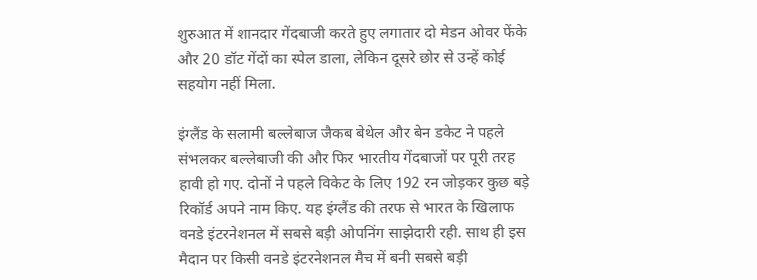शुरुआत में शानदार गेंदबाजी करते हुए लगातार दो मेडन ओवर फेंके और 20 डॉट गेंदों का स्पेल डाला, लेकिन दूसरे छोर से उन्हें कोई सहयोग नहीं मिला.

इंग्लैंड के सलामी बल्लेबाज जैकब बेथेल और बेन डकेट ने पहले संभलकर बल्लेबाजी की और फिर भारतीय गेंदबाजों पर पूरी तरह हावी हो गए. दोनों ने पहले विकेट के लिए 192 रन जोड़कर कुछ बड़े रिकॉर्ड अपने नाम किए. यह इंग्लैंड की तरफ से भारत के खिलाफ वनडे इंटरनेशनल में सबसे बड़ी ओपनिंग साझेदारी रही. साथ ही इस मैदान पर किसी वनडे इंटरनेशनल मैच में बनी सबसे बड़ी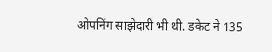ओपनिंग साझेदारी भी थी. डकेट ने 135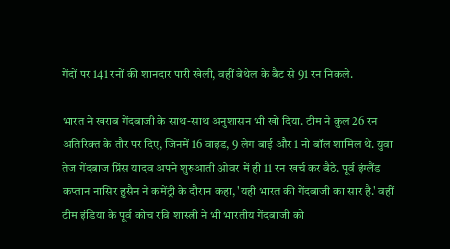गेंदों पर 141 रनों की शानदार पारी खेली, वहीं बेथेल के बैट से 91 रन निकले.

भारत ने खराब गेंदबाजी के साथ-साथ अनुशासन भी खो दिया. टीम ने कुल 26 रन अतिरिक्त के तौर पर दिए, जिनमें 16 वाइड, 9 लेग बाई और 1 नो बॉल शामिल थे. युवा तेज गेंदबाज प्रिंस यादव अपने शुरुआती ओवर में ही 11 रन खर्च कर बैठे. पूर्व इंग्लैंड कप्तान नासिर हुसैन ने कमेंट्री के दौरान कहा, 'यही भारत की गेंदबाजी का सार है.' वहीं टीम इंडिया के पूर्व कोच रवि शास्त्री ने भी भारतीय गेंदबाजी को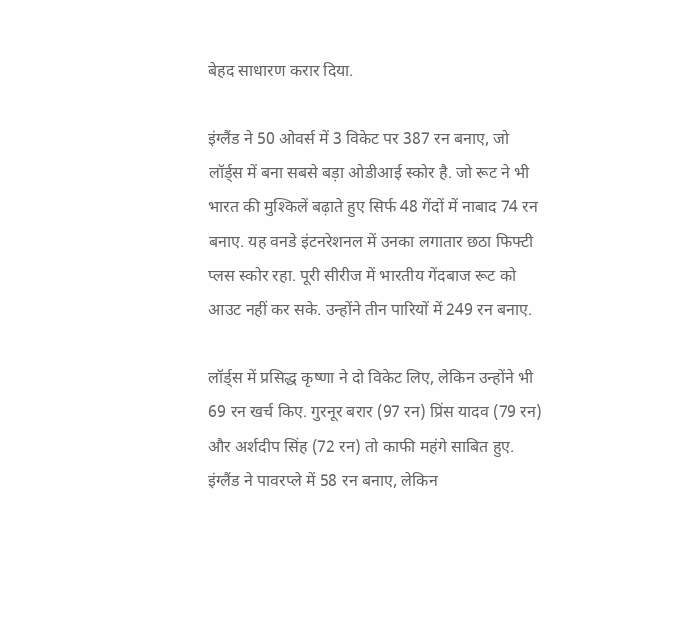बेहद साधारण करार दिया.

इंग्लैंड ने 50 ओवर्स में 3 विकेट पर 387 रन बनाए, जो लॉर्ड्स में बना सबसे बड़ा ओडीआई स्कोर है. जो रूट ने भी भारत की मुश्किलें बढ़ाते हुए सिर्फ 48 गेंदों में नाबाद 74 रन बनाए. यह वनडे इंटनरेशनल में उनका लगातार छठा फिफ्टी प्लस स्कोर रहा. पूरी सीरीज में भारतीय गेंदबाज रूट को आउट नहीं कर सके. उन्होंने तीन पारियों में 249 रन बनाए.

लॉर्ड्स में प्रसिद्ध कृष्णा ने दो विकेट लिए, लेकिन उन्होंने भी 69 रन खर्च किए. गुरनूर बरार (97 रन) प्रिंस यादव (79 रन) और अर्शदीप सिंह (72 रन) तो काफी महंगे साबित हुए. इंग्लैंड ने पावरप्ले में 58 रन बनाए, लेकिन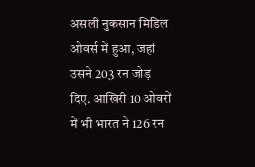असली नुकसान मिडिल ओवर्स में हुआ, जहां उसने 203 रन जोड़ दिए. आखिरी 10 ओवरों में भी भारत ने 126 रन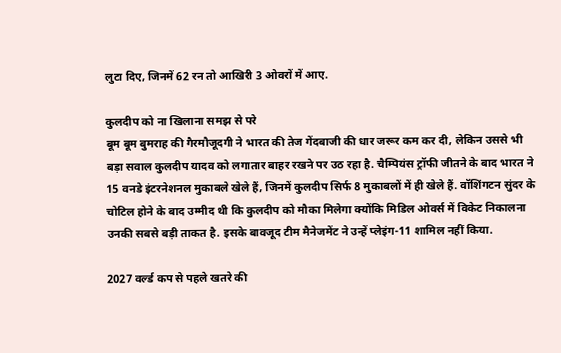लुटा दिए, जिनमें 62 रन तो आखिरी 3 ओवरों में आए.

कुलदीप को ना खिलाना समझ से परे
बूम बूम बुमराह की गैरमौजूदगी ने भारत की तेज गेंदबाजी की धार जरूर कम कर दी, लेकिन उससे भी बड़ा सवाल कुलदीप यादव को लगातार बाहर रखने पर उठ रहा है. चैम्पियंस ट्रॉफी जीतने के बाद भारत ने 15 वनडे इंटरनेशनल मुकाबले खेले हैं, जिनमें कुलदीप सिर्फ 8 मुकाबलों में ही खेले हैं. वॉशिंगटन सुंदर के चोटिल होने के बाद उम्मीद थी कि कुलदीप को मौका मिलेगा क्योंकि मिडिल ओवर्स में विकेट निकालना उनकी सबसे बड़ी ताकत है. इसके बावजूद टीम मैनेजमेंट ने उन्हें प्लेइंग-11 शामिल नहीं किया.

2027 वर्ल्ड कप से पहले खतरे की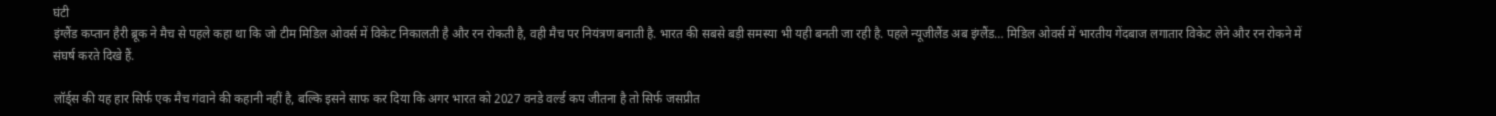घंटी
इंग्लैंड कप्तान हैरी ब्रूक ने मैच से पहले कहा था कि जो टीम मिडिल ओवर्स में विकेट निकालती है और रन रोकती है, वही मैच पर नियंत्रण बनाती है. भारत की सबसे बड़ी समस्या भी यही बनती जा रही है. पहले न्यूजीलैंड अब इंग्लैंड… मिडिल ओवर्स में भारतीय गेंदबाज लगातार विकेट लेने और रन रोकने में संघर्ष करते दिखे हैं.

लॉर्ड्स की यह हार सिर्फ एक मैच गंवाने की कहानी नहीं है, बल्कि इसने साफ कर दिया कि अगर भारत को 2027 वनडे वर्ल्ड कप जीतना है तो सिर्फ जसप्रीत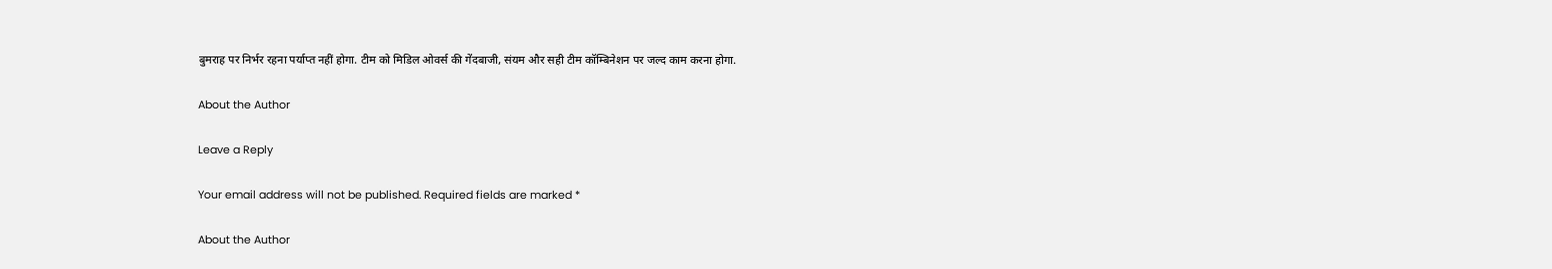बुमराह पर निर्भर रहना पर्याप्त नहीं होगा. टीम को मिडिल ओवर्स की गेंदबाजी, संयम और सही टीम कॉम्बिनेशन पर जल्द काम करना होगा.

About the Author

Leave a Reply

Your email address will not be published. Required fields are marked *

About the Author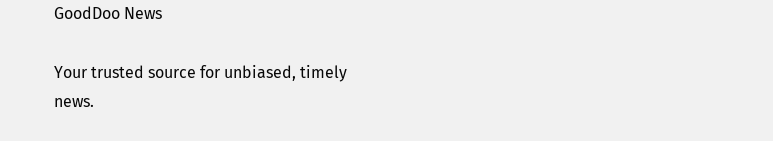GoodDoo News

Your trusted source for unbiased, timely news.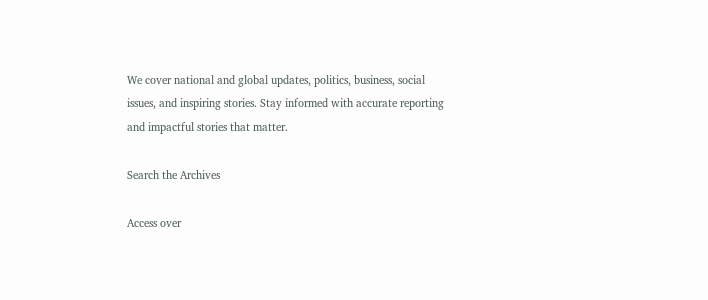We cover national and global updates, politics, business, social issues, and inspiring stories. Stay informed with accurate reporting and impactful stories that matter.

Search the Archives

Access over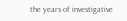the years of investigative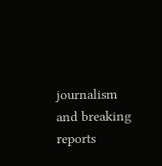journalism and breaking reports